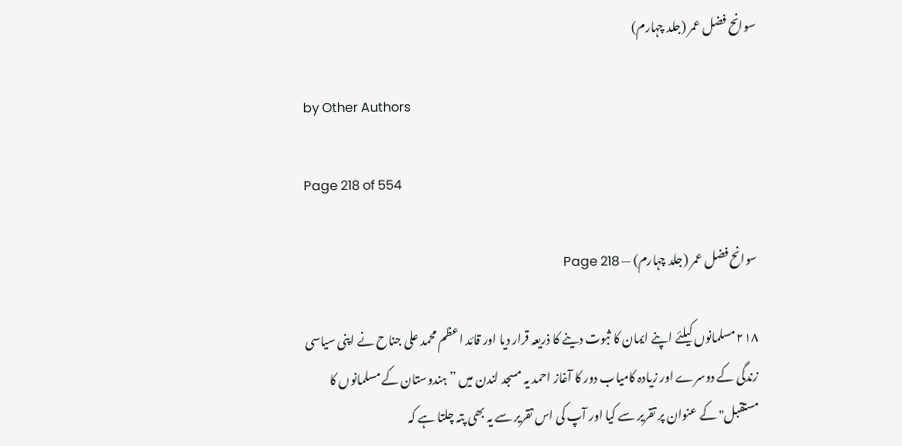سوانح فضل عمر (جلد چہارم)

by Other Authors

Page 218 of 554

سوانح فضل عمر (جلد چہارم) — Page 218

۲۱۸ مسلمانوں کیلئے اپنے ایمان کا ثبوت دینے کا ذریعہ قرار دیا اور قائد اعظم محمد علی جناح نے اپنی سیاسی زندگی کے دوسرے اور زیادہ کامیاب دور کا آغاز احمد یہ مسجد لندن میں ”ہندوستان کے مسلمانوں کا مستقبل" کے عنوان پر تقریر سے کیا اور آپ کی اس تقریر سے یہ بھی پتہ چلتا ہے کہ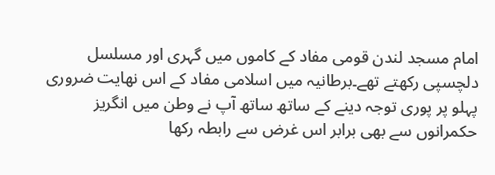امام مسجد لندن قومی مفاد کے کاموں میں گہری اور مسلسل دلچسپی رکھتے تھے۔برطانیہ میں اسلامی مفاد کے اس نهایت ضروری پہلو پر پوری توجہ دینے کے ساتھ ساتھ آپ نے وطن میں انگریز حکمرانوں سے بھی برابر اس غرض سے رابطہ رکھا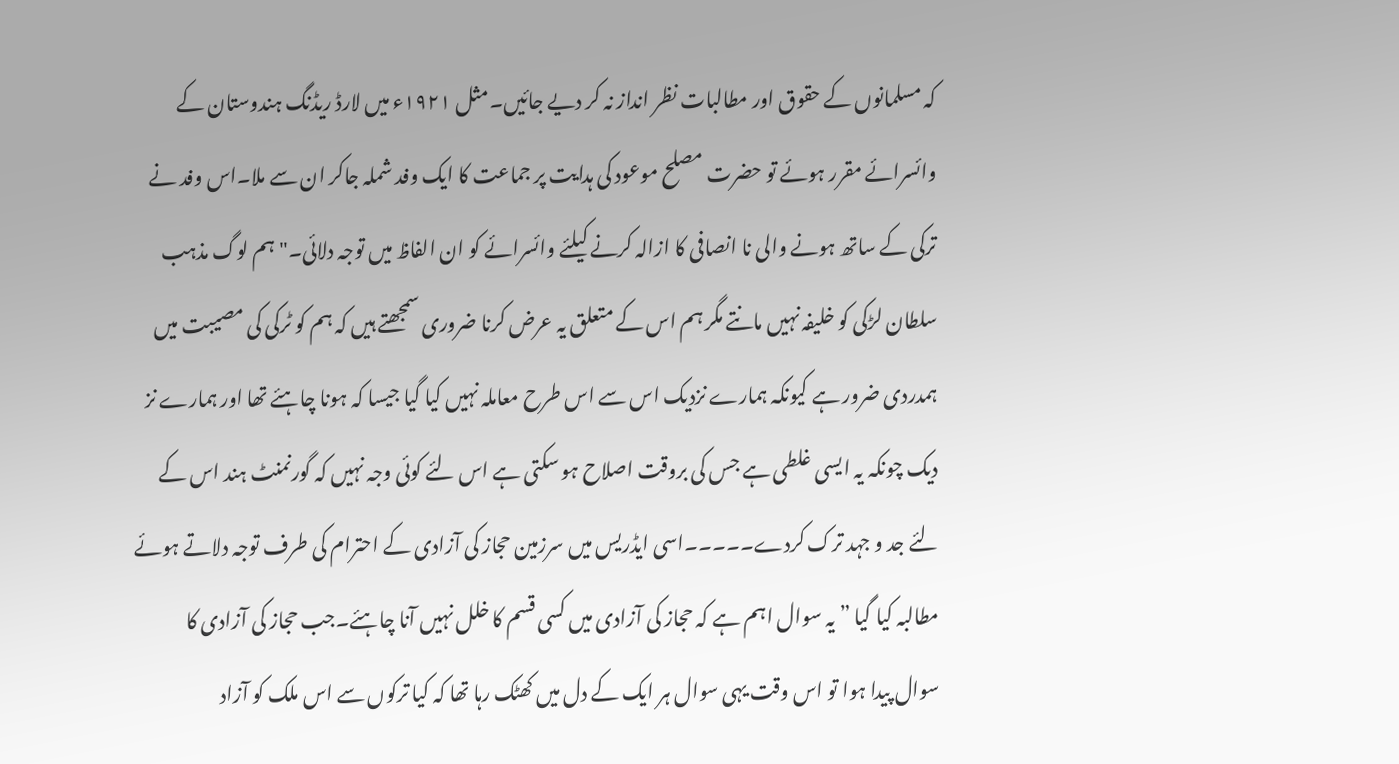کہ مسلمانوں کے حقوق اور مطالبات نظر انداز نہ کر دیے جائیں۔مثل ۱۹۲۱ء میں لارڈ ریڈنگ ہندوستان کے وائسرائے مقرر ہوئے تو حضرت مصلح موعود کی ہدایت پر جماعت کا ایک وفد شملہ جاکر ان سے ملا۔اس وفد نے ترکی کے ساتھ ہونے والی نا انصافی کا ازالہ کرنے کیلئے وائسرائے کو ان الفاظ میں توجہ دلائی۔" ہم لوگ مذہب سلطان لڑکی کو خلیفہ نہیں مانتے مگر ہم اس کے متعلق یہ عرض کرنا ضروری سمجھتے ہیں کہ ہم کو ٹرکی کی مصیبت میں ہمدردی ضرور ہے کیونکہ ہمارے نزدیک اس سے اس طرح معاملہ نہیں کیا گیا جیسا کہ ہونا چاہئے تھا اور ہمارے نز دیک چونکہ یہ ایسی غلطی ہے جس کی بروقت اصلاح ہو سکتی ہے اس لئے کوئی وجہ نہیں کہ گورنمنٹ ہند اس کے لئے جد و جہد ترک کردے۔۔۔۔۔اسی ایڈریس میں سرزمین حجاز کی آزادی کے احترام کی طرف توجہ دلاتے ہوئے مطالبہ کیا گیا ” یہ سوال اہم ہے کہ حجاز کی آزادی میں کسی قسم کا خلل نہیں آنا چاہئے۔جب حجاز کی آزادی کا سوال پیدا ہوا تو اس وقت یہی سوال ہر ایک کے دل میں کھٹک رہا تھا کہ کیا ترکوں سے اس ملک کو آزاد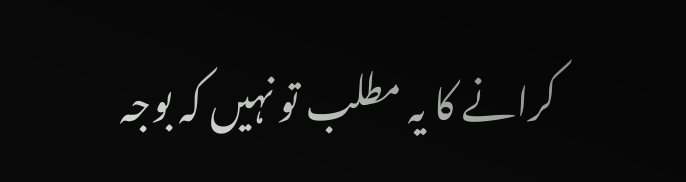کرانے کا یہ مطلب تو نہیں کہ بوجہ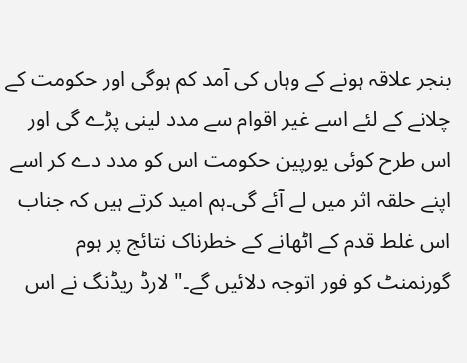بنجر علاقہ ہونے کے وہاں کی آمد کم ہوگی اور حکومت کے چلانے کے لئے اسے غیر اقوام سے مدد لینی پڑے گی اور اس طرح کوئی یورپین حکومت اس کو مدد دے کر اسے اپنے حلقہ اثر میں لے آئے گی۔ہم امید کرتے ہیں کہ جناب اس غلط قدم کے اٹھانے کے خطرناک نتائج پر ہوم گورنمنٹ کو فور اتوجہ دلائیں گے۔" لارڈ ریڈنگ نے اس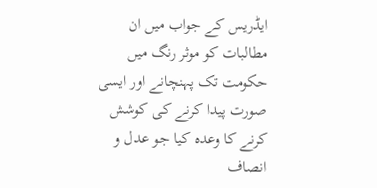ایڈریس کے جواب میں ان مطالبات کو موثر رنگ میں حکومت تک پہنچانے اور ایسی صورت پیدا کرنے کی کوشش کرنے کا وعدہ کیا جو عدل و انصاف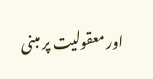اور معقولیت پر مبنی